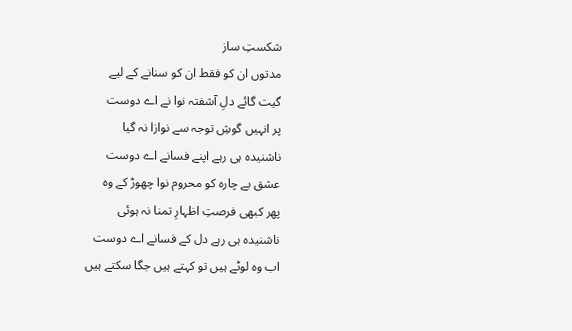شکستِ ساز
مدتوں ان کو فقط ان کو سنانے کے لیے
گیت گائے دلِ آشفتہ نوا نے اے دوست
پر انہیں گوشِ توجہ سے نوازا نہ گیا
ناشنیدہ ہی رہے اپنے فسانے اے دوست
عشق بے چارہ کو محروم نوا چھوڑ کے وہ
پھر کبھی فرصتِ اظہارِ تمنا نہ ہوئی
ناشنیدہ ہی رہے دل کے فسانے اے دوست
اب وہ لوٹے ہیں تو کہتے ہیں جگا سکتے ہیں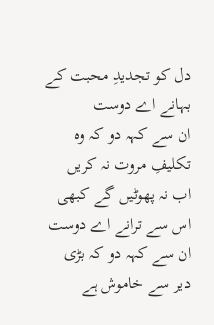دل کو تجدیدِ محبت کے بہانے اے دوست
ان سے کہہ دو کہ وہ تکلیفِ مروت نہ کریں
اب نہ پھوٹیں گے کبھی اس سے ترانے اے دوست
ان سے کہہ دو کہ بڑی دیر سے خاموش ہے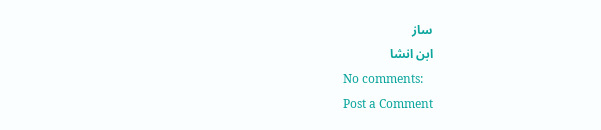ساز
ابن انشا
No comments:
Post a Comment